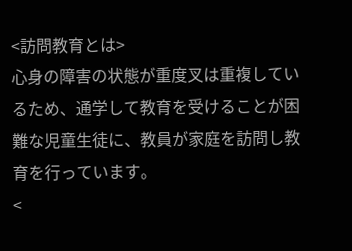<訪問教育とは>
心身の障害の状態が重度叉は重複しているため、通学して教育を受けることが困難な児童生徒に、教員が家庭を訪問し教育を行っています。
<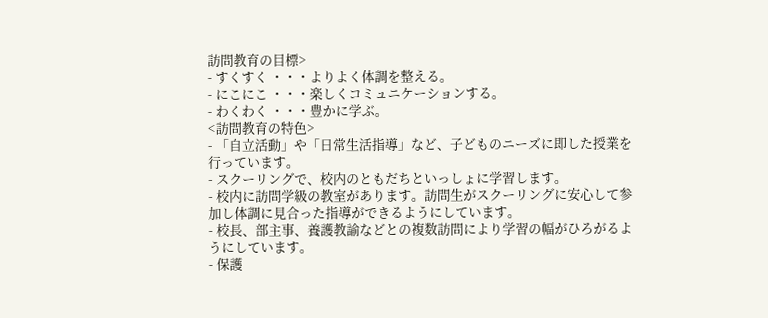訪問教育の目標>
- すくすく ・・・よりよく体調を整える。
- にこにこ ・・・楽しくコミュニケーションする。
- わくわく ・・・豊かに学ぶ。
<訪問教育の特色>
- 「自立活動」や「日常生活指導」など、子どものニーズに即した授業を行っています。
- スクーリングで、校内のともだちといっしょに学習します。
- 校内に訪問学級の教室があります。訪問生がスクーリングに安心して参加し体調に見合った指導ができるようにしています。
- 校長、部主事、養護教諭などとの複数訪問により学習の幅がひろがるようにしています。
- 保護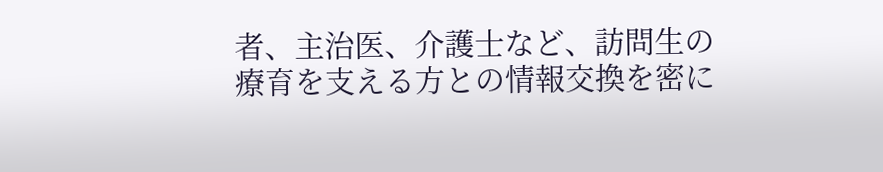者、主治医、介護士など、訪問生の療育を支える方との情報交換を密に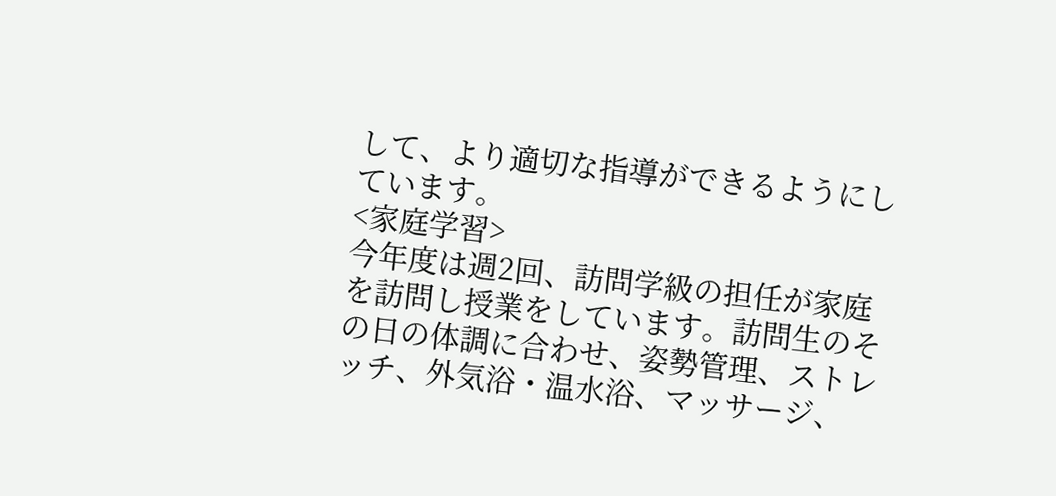して、より適切な指導ができるようにしています。
<家庭学習>
今年度は週2回、訪問学級の担任が家庭を訪問し授業をしています。訪問生のその日の体調に合わせ、姿勢管理、ストレッチ、外気浴・温水浴、マッサージ、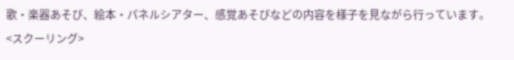歌・楽器あそび、絵本・パネルシアター、感覚あそびなどの内容を様子を見ながら行っています。
<スクーリング>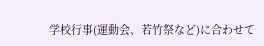学校行事(運動会、若竹祭など)に合わせて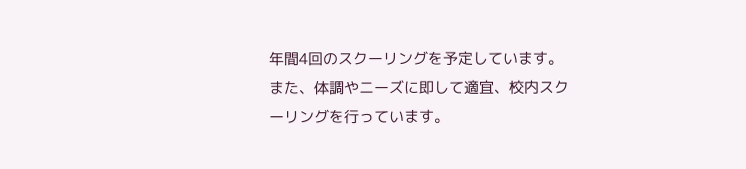年間4回のスクーリングを予定しています。また、体調やニーズに即して適宜、校内スクーリングを行っています。